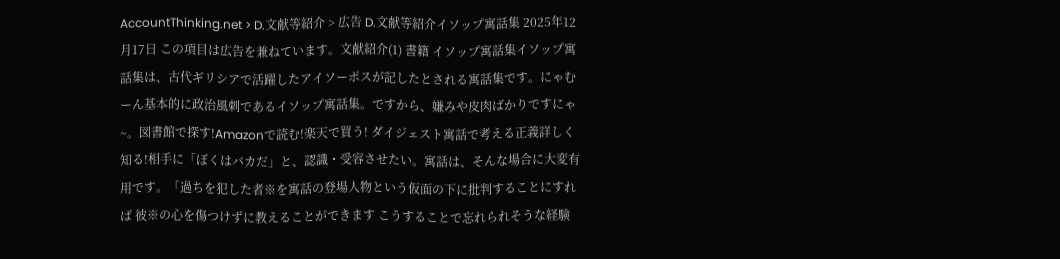AccountThinking.net > D.文献等紹介 > 広告 D.文献等紹介イソップ寓話集 2025年12月17日 この項目は広告を兼ねています。文献紹介(1) 書籍 イソップ寓話集イソップ寓話集は、古代ギリシアで活躍したアイソーポスが記したとされる寓話集です。にゃむーん基本的に政治風刺であるイソップ寓話集。ですから、嫌みや皮肉ばかりですにゃ~。図書館で探す!Amazonで読む!楽天で買う! ダイジェスト寓話で考える正義詳しく知る!相手に「ぼくはバカだ」と、認識・受容させたい。寓話は、そんな場合に大変有用です。「過ちを犯した者※を寓話の登場人物という仮面の下に批判することにすれば 彼※の心を傷つけずに教えることができます こうすることで忘れられそうな経験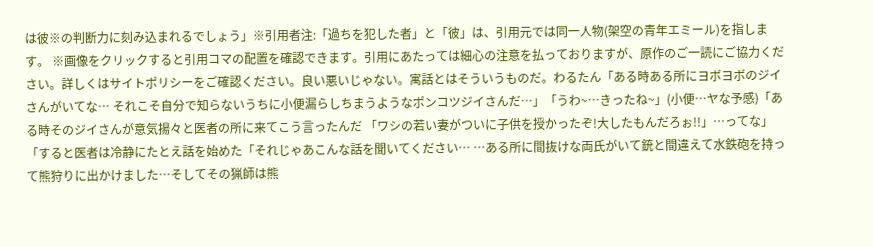は彼※の判断力に刻み込まれるでしょう」※引用者注:「過ちを犯した者」と「彼」は、引用元では同一人物(架空の青年エミール)を指します。 ※画像をクリックすると引用コマの配置を確認できます。引用にあたっては細心の注意を払っておりますが、原作のご一読にご協力ください。詳しくはサイトポリシーをご確認ください。良い悪いじゃない。寓話とはそういうものだ。わるたん「ある時ある所にヨボヨボのジイさんがいてな… それこそ自分で知らないうちに小便漏らしちまうようなポンコツジイさんだ…」「うわ~…きったね~」(小便…ヤな予感)「ある時そのジイさんが意気揚々と医者の所に来てこう言ったんだ 「ワシの若い妻がついに子供を授かったぞ!大したもんだろぉ!!」…ってな」「すると医者は冷静にたとえ話を始めた「それじゃあこんな話を聞いてください… …ある所に間抜けな両氏がいて銃と間違えて水鉄砲を持って熊狩りに出かけました…そしてその猟師は熊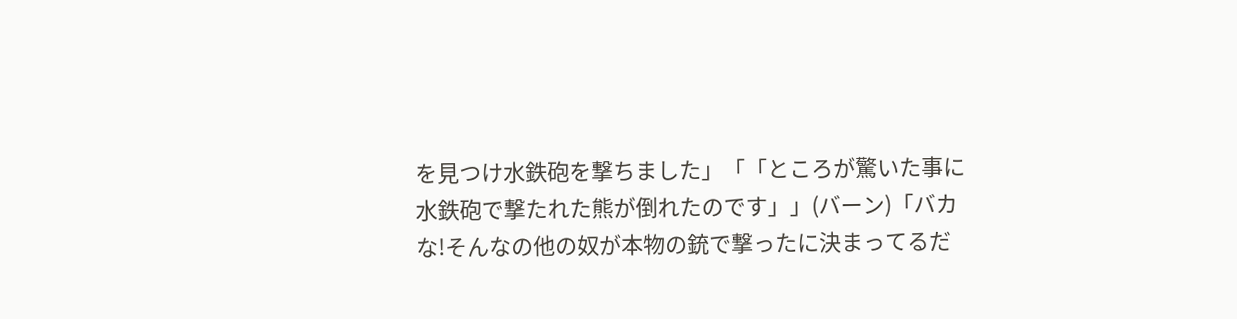を見つけ水鉄砲を撃ちました」「「ところが驚いた事に水鉄砲で撃たれた熊が倒れたのです」」(バーン)「バカな!そんなの他の奴が本物の銃で撃ったに決まってるだ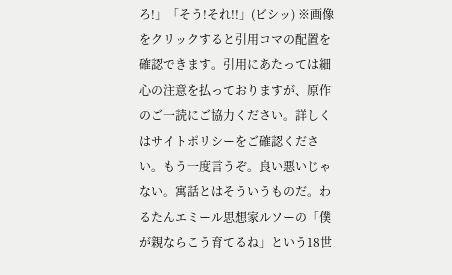ろ!」「そう!それ!!」(ビシッ) ※画像をクリックすると引用コマの配置を確認できます。引用にあたっては細心の注意を払っておりますが、原作のご一読にご協力ください。詳しくはサイトポリシーをご確認ください。もう一度言うぞ。良い悪いじゃない。寓話とはそういうものだ。わるたんエミール思想家ルソーの「僕が親ならこう育てるね」という18世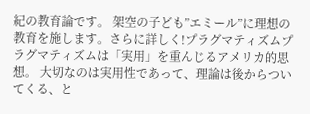紀の教育論です。 架空の子ども”エミール”に理想の教育を施します。さらに詳しく!プラグマティズムプラグマティズムは「実用」を重んじるアメリカ的思想。 大切なのは実用性であって、理論は後からついてくる、と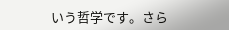いう哲学です。さら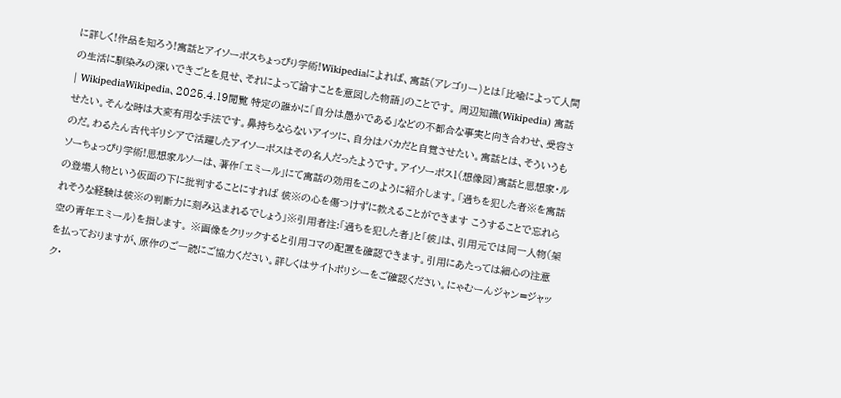に詳しく!作品を知ろう!寓話とアイソーポスちょっぴり学術!Wikipediaによれば、寓話(アレゴリー)とは「比喩によって人間の生活に馴染みの深いできごとを見せ、それによって諭すことを意図した物語」のことです。 周辺知識(Wikipedia) 寓話 | WikipediaWikipedia、2025.4.19閲覧 特定の誰かに「自分は愚かである」などの不都合な事実と向き合わせ、受容させたい。そんな時は大変有用な手法です。鼻持ちならないアイツに、自分はバカだと自覚させたい。寓話とは、そういうものだ。わるたん古代ギリシアで活躍したアイソーポスはその名人だったようです。アイソーポス1(想像図)寓話と思想家・ルソーちょっぴり学術!思想家ルソーは、著作「エミール」にて寓話の効用をこのように紹介します。「過ちを犯した者※を寓話の登場人物という仮面の下に批判することにすれば 彼※の心を傷つけずに教えることができます こうすることで忘れられそうな経験は彼※の判断力に刻み込まれるでしょう」※引用者注:「過ちを犯した者」と「彼」は、引用元では同一人物(架空の青年エミール)を指します。 ※画像をクリックすると引用コマの配置を確認できます。引用にあたっては細心の注意を払っておりますが、原作のご一読にご協力ください。詳しくはサイトポリシーをご確認ください。にゃむーんジャン=ジャック・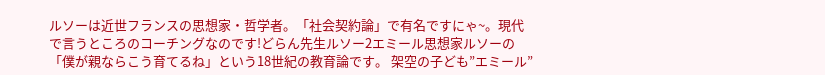ルソーは近世フランスの思想家・哲学者。「社会契約論」で有名ですにゃ~。現代で言うところのコーチングなのです!どらん先生ルソー2エミール思想家ルソーの「僕が親ならこう育てるね」という18世紀の教育論です。 架空の子ども”エミール”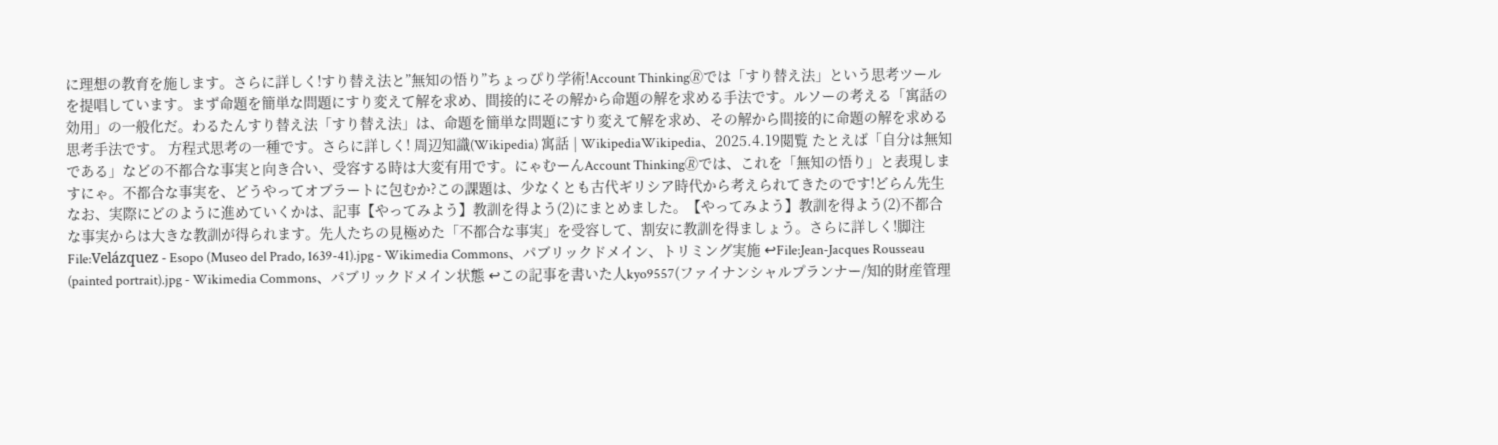に理想の教育を施します。さらに詳しく!すり替え法と”無知の悟り”ちょっぴり学術!Account Thinking🄬では「すり替え法」という思考ツールを提唱しています。まず命題を簡単な問題にすり変えて解を求め、間接的にその解から命題の解を求める手法です。ルソーの考える「寓話の効用」の一般化だ。わるたんすり替え法「すり替え法」は、命題を簡単な問題にすり変えて解を求め、その解から間接的に命題の解を求める思考手法です。 方程式思考の一種です。さらに詳しく! 周辺知識(Wikipedia) 寓話 | WikipediaWikipedia、2025.4.19閲覧 たとえば「自分は無知である」などの不都合な事実と向き合い、受容する時は大変有用です。にゃむーんAccount Thinking🄬では、これを「無知の悟り」と表現しますにゃ。不都合な事実を、どうやってオブラートに包むか?この課題は、少なくとも古代ギリシア時代から考えられてきたのです!どらん先生なお、実際にどのように進めていくかは、記事【やってみよう】教訓を得よう(2)にまとめました。【やってみよう】教訓を得よう(2)不都合な事実からは大きな教訓が得られます。先人たちの見極めた「不都合な事実」を受容して、割安に教訓を得ましょう。さらに詳しく!脚注File:Velázquez - Esopo (Museo del Prado, 1639-41).jpg - Wikimedia Commons、パブリックドメイン、トリミング実施 ↩File:Jean-Jacques Rousseau (painted portrait).jpg - Wikimedia Commons、パブリックドメイン状態 ↩この記事を書いた人kyo9557(ファイナンシャルプランナー/知的財産管理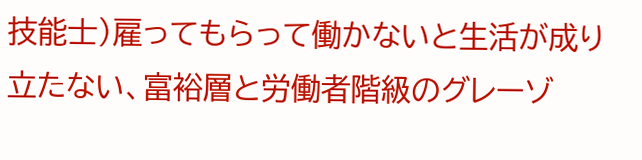技能士)雇ってもらって働かないと生活が成り立たない、富裕層と労働者階級のグレーゾ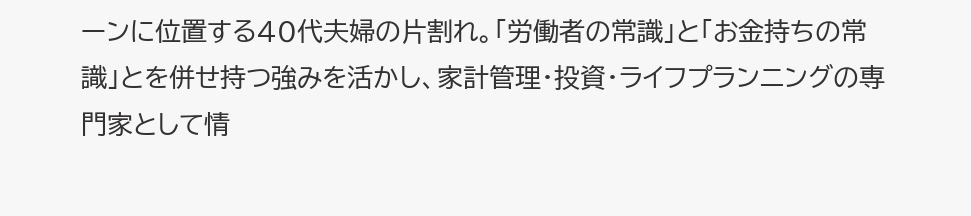ーンに位置する40代夫婦の片割れ。「労働者の常識」と「お金持ちの常識」とを併せ持つ強みを活かし、家計管理・投資・ライフプランニングの専門家として情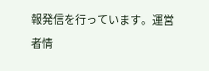報発信を行っています。運営者情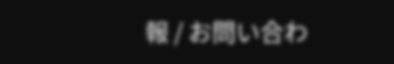報 / お問い合わ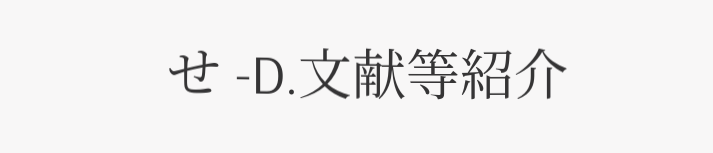せ -D.文献等紹介